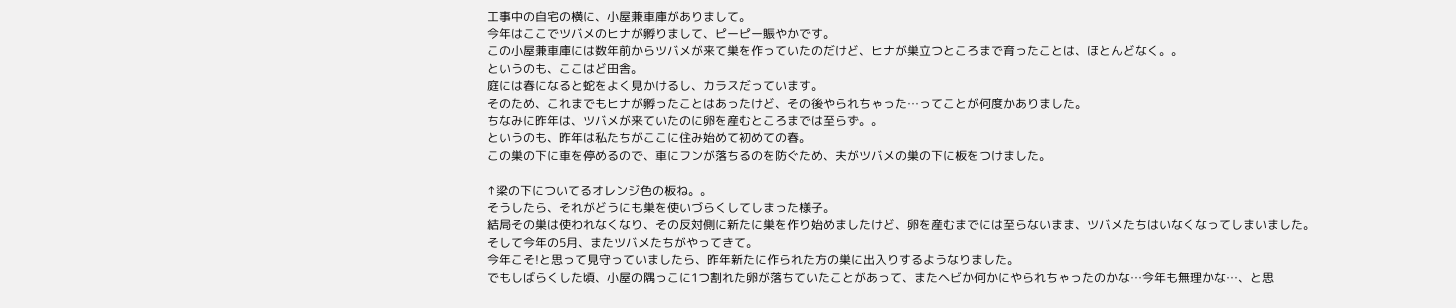工事中の自宅の横に、小屋兼車庫がありまして。
今年はここでツバメのヒナが孵りまして、ピーピー賑やかです。
この小屋兼車庫には数年前からツバメが来て巣を作っていたのだけど、ヒナが巣立つところまで育ったことは、ほとんどなく。。
というのも、ここはど田舎。
庭には春になると蛇をよく見かけるし、カラスだっています。
そのため、これまでもヒナが孵ったことはあったけど、その後やられちゃった…ってことが何度かありました。
ちなみに昨年は、ツバメが来ていたのに卵を産むところまでは至らず。。
というのも、昨年は私たちがここに住み始めて初めての春。
この巣の下に車を停めるので、車にフンが落ちるのを防ぐため、夫がツバメの巣の下に板をつけました。

↑梁の下についてるオレンジ色の板ね。。
そうしたら、それがどうにも巣を使いづらくしてしまった様子。
結局その巣は使われなくなり、その反対側に新たに巣を作り始めましたけど、卵を産むまでには至らないまま、ツバメたちはいなくなってしまいました。
そして今年の5月、またツバメたちがやってきて。
今年こそ!と思って見守っていましたら、昨年新たに作られた方の巣に出入りするようなりました。
でもしばらくした頃、小屋の隅っこに1つ割れた卵が落ちていたことがあって、またヘビか何かにやられちゃったのかな…今年も無理かな…、と思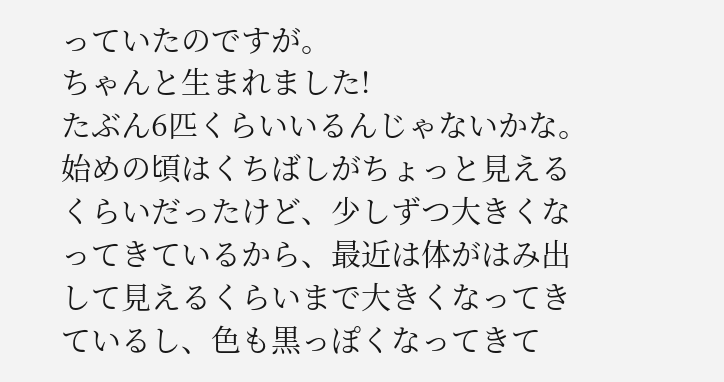っていたのですが。
ちゃんと生まれました!
たぶん6匹くらいいるんじゃないかな。
始めの頃はくちばしがちょっと見えるくらいだったけど、少しずつ大きくなってきているから、最近は体がはみ出して見えるくらいまで大きくなってきているし、色も黒っぽくなってきて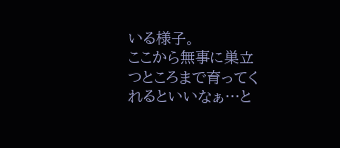いる様子。
ここから無事に巣立つところまで育ってくれるといいなぁ…と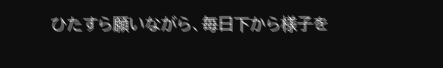ひたすら願いながら、毎日下から様子を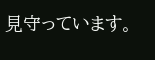見守っています。